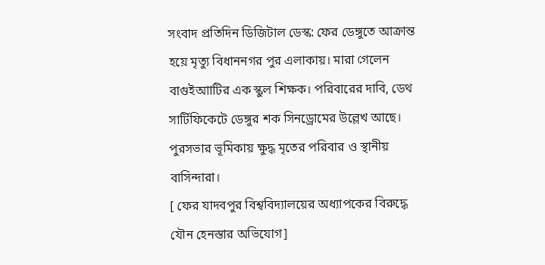সংবাদ প্রতিদিন ডিজিটাল ডেস্ক: ফের ডেঙ্গুতে আক্রান্ত হয়ে মৃত্যু বিধাননগর পুর এলাকায়। মারা গেলেন বাগুইআাটির এক স্কুল শিক্ষক। পরিবারের দাবি, ডেথ সার্টিফিকেটে ডেঙ্গুর শক সিনড্রোমের উল্লেখ আছে। পুরসভার ভূমিকায় ক্ষুদ্ধ মৃতের পরিবার ও স্থানীয় বাসিন্দারা।
[ ফের যাদবপুর বিশ্ববিদ্যালয়ের অধ্যাপকের বিরুদ্ধে যৌন হেনস্তার অভিযোগ]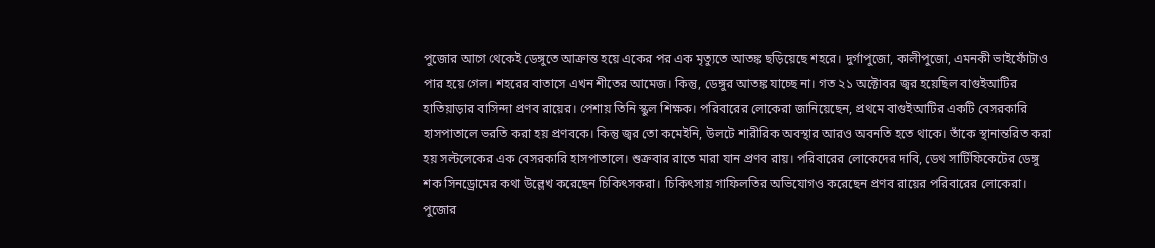পুজোর আগে থেকেই ডেঙ্গুতে আক্রান্ত হয়ে একের পর এক মৃত্যুতে আতঙ্ক ছড়িয়েছে শহরে। দুর্গাপুজো, কালীপুজো, এমনকী ভাইফোঁটাও পার হয়ে গেল। শহরের বাতাসে এখন শীতের আমেজ। কিন্তু, ডেঙ্গুর আতঙ্ক যাচ্ছে না। গত ২১ অক্টোবর জ্বর হয়েছিল বাগুইআটির হাতিয়াড়ার বাসিন্দা প্রণব রায়ের। পেশায় তিনি স্কুল শিক্ষক। পরিবারের লোকেরা জানিয়েছেন, প্রথমে বাগুইআটির একটি বেসরকারি হাসপাতালে ভরতি করা হয় প্রণবকে। কিন্তু জ্বর তো কমেইনি, উলটে শারীরিক অবস্থার আরও অবনতি হতে থাকে। তাঁকে স্থানান্তরিত করা হয় সল্টলেকের এক বেসরকারি হাসপাতালে। শুক্রবার রাতে মারা যান প্রণব রায়। পরিবারের লোকেদের দাবি, ডেথ সার্টিফিকেটের ডেঙ্গু শক সিনড্রোমের কথা উল্লেখ করেছেন চিকিৎসকরা। চিকিৎসায় গাফিলতির অভিযোগও করেছেন প্রণব রায়ের পরিবারের লোকেরা।
পুজোর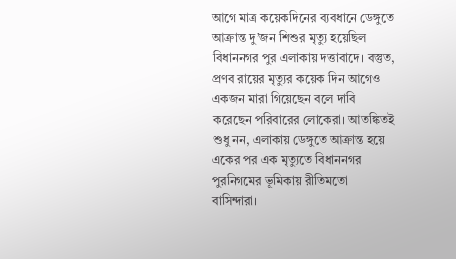আগে মাত্র কয়েকদিনের ব্যবধানে ডেঙ্গুতে আক্রান্ত দু’জন শিশুর মৃত্যু হয়েছিল বিধাননগর পুর এলাকায় দত্তাবাদে। বস্তুত, প্রণব রায়ের মৃত্যুর কয়েক দিন আগেও একজন মারা গিয়েছেন বলে দাবি করেছেন পরিবারের লোকেরা। আতঙ্কিতই শুধু নন, এলাকায় ডেঙ্গুতে আক্রান্ত হয়ে একের পর এক মৃত্যুতে বিধাননগর পুরনিগমের ভূমিকায় রীতিমতো বাসিন্দারা।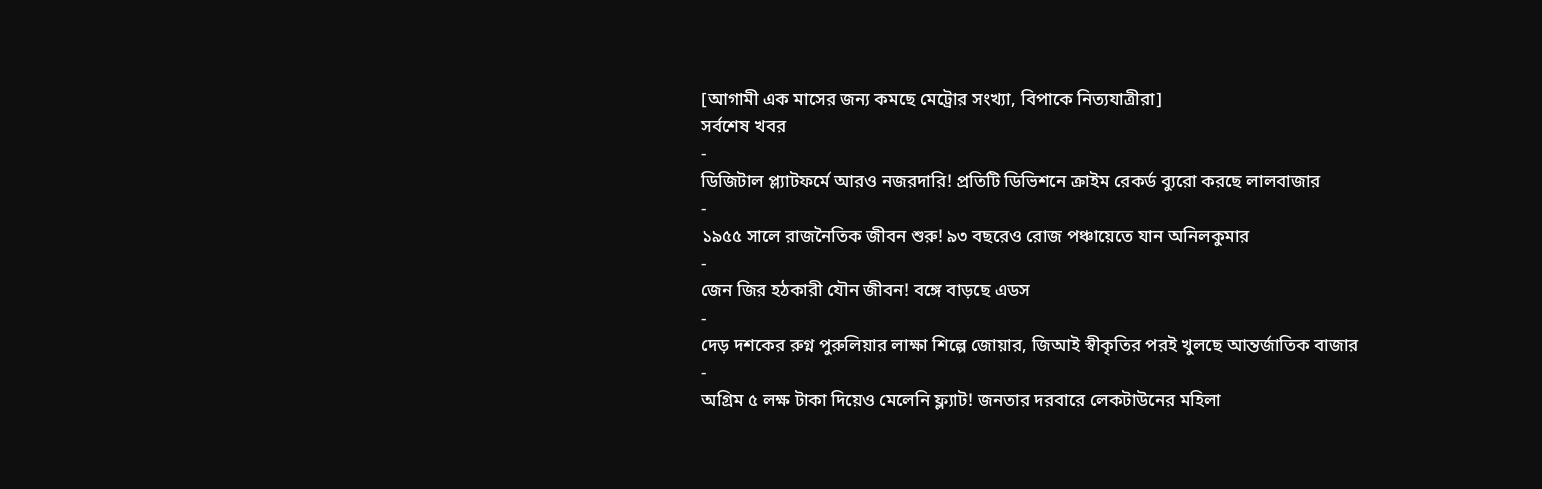[আগামী এক মাসের জন্য কমছে মেট্রোর সংখ্যা, বিপাকে নিত্যযাত্রীরা]
সর্বশেষ খবর
-
ডিজিটাল প্ল্যাটফর্মে আরও নজরদারি! প্রতিটি ডিভিশনে ক্রাইম রেকর্ড ব্যুরো করছে লালবাজার
-
১৯৫৫ সালে রাজনৈতিক জীবন শুরু! ৯৩ বছরেও রোজ পঞ্চায়েতে যান অনিলকুমার
-
জেন জির হঠকারী যৌন জীবন! বঙ্গে বাড়ছে এডস
-
দেড় দশকের রুগ্ন পুরুলিয়ার লাক্ষা শিল্পে জোয়ার, জিআই স্বীকৃতির পরই খুলছে আন্তর্জাতিক বাজার
-
অগ্রিম ৫ লক্ষ টাকা দিয়েও মেলেনি ফ্ল্যাট! জনতার দরবারে লেকটাউনের মহিলা